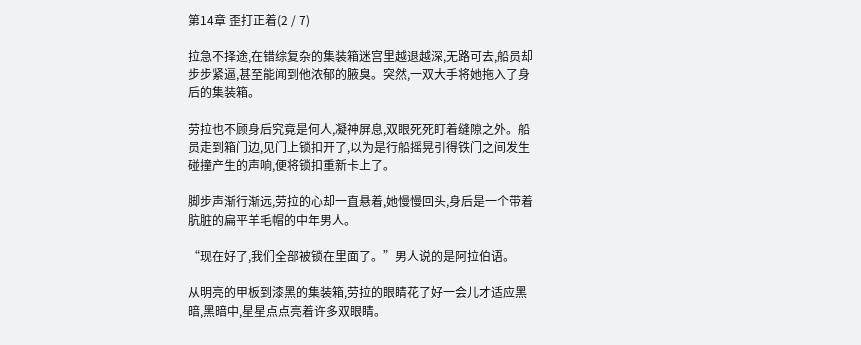第14章 歪打正着(2 / 7)

拉急不择途,在错综复杂的集装箱迷宫里越退越深,无路可去,船员却步步紧逼,甚至能闻到他浓郁的腋臭。突然,一双大手将她拖入了身后的集装箱。

劳拉也不顾身后究竟是何人,凝神屏息,双眼死死盯着缝隙之外。船员走到箱门边,见门上锁扣开了,以为是行船摇晃引得铁门之间发生碰撞产生的声响,便将锁扣重新卡上了。

脚步声渐行渐远,劳拉的心却一直悬着,她慢慢回头,身后是一个带着肮脏的扁平羊毛帽的中年男人。

“现在好了,我们全部被锁在里面了。”男人说的是阿拉伯语。

从明亮的甲板到漆黑的集装箱,劳拉的眼睛花了好一会儿才适应黑暗,黑暗中,星星点点亮着许多双眼睛。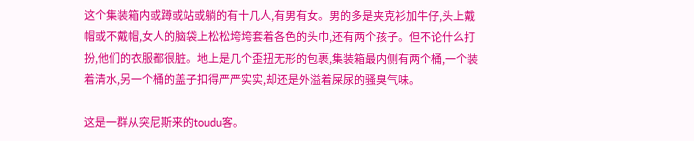这个集装箱内或蹲或站或躺的有十几人,有男有女。男的多是夹克衫加牛仔,头上戴帽或不戴帽,女人的脑袋上松松垮垮套着各色的头巾,还有两个孩子。但不论什么打扮,他们的衣服都很脏。地上是几个歪扭无形的包裹,集装箱最内侧有两个桶,一个装着清水,另一个桶的盖子扣得严严实实,却还是外溢着屎尿的骚臭气味。

这是一群从突尼斯来的toudu客。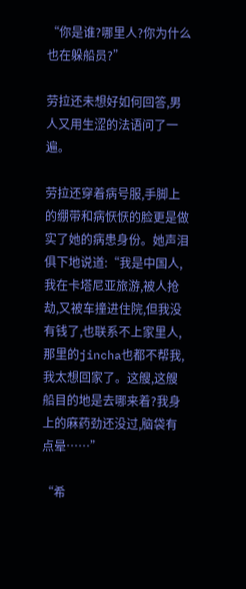“你是谁?哪里人?你为什么也在躲船员?”

劳拉还未想好如何回答,男人又用生涩的法语问了一遍。

劳拉还穿着病号服,手脚上的绷带和病恹恹的脸更是做实了她的病患身份。她声泪俱下地说道:“我是中国人,我在卡塔尼亚旅游,被人抢劫,又被车撞进住院,但我没有钱了,也联系不上家里人,那里的jincha也都不帮我,我太想回家了。这艘,这艘船目的地是去哪来着?我身上的麻药劲还没过,脑袋有点晕……”

“希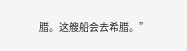腊。这艘船会去希腊。”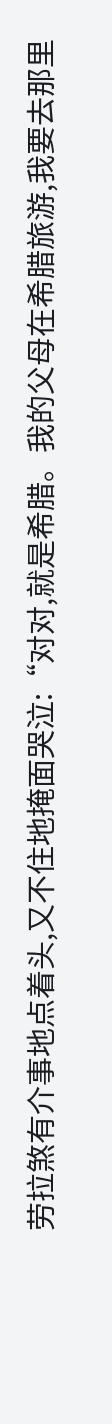劳拉煞有介事地点着头,又不住地掩面哭泣:“对对,就是希腊。我的父母在希腊旅游,我要去那里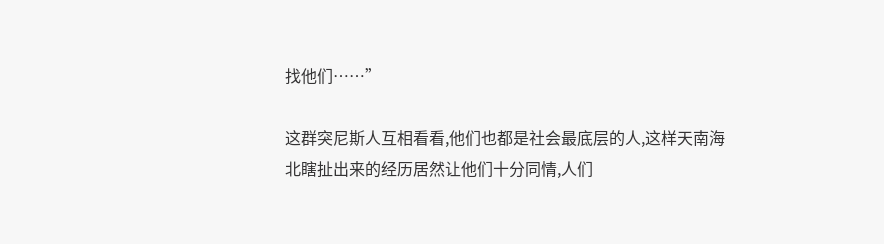找他们……”

这群突尼斯人互相看看,他们也都是社会最底层的人,这样天南海北瞎扯出来的经历居然让他们十分同情,人们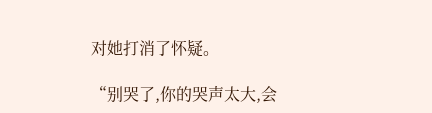对她打消了怀疑。

“别哭了,你的哭声太大,会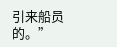引来船员的。”